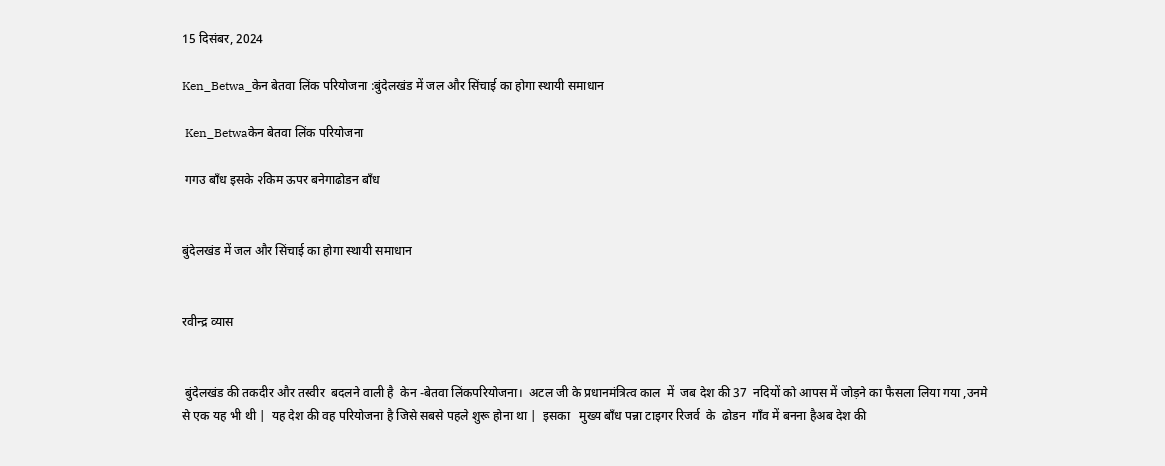15 दिसंबर, 2024

Ken_Betwa_केन बेतवा लिंक परियोजना :बुंदेलखंड में जल और सिंचाई का होगा स्थायी समाधान

 Ken_Betwaकेन बेतवा लिंक परियोजना

 गगउ बाँध इसके २किम ऊपर बनेगाढोडन बाँध


बुंदेलखंड में जल और सिंचाई का होगा स्थायी समाधान


रवीन्द्र व्यास


 बुंदेलखंड की तकदीर और तस्वीर  बदलने वाली है  केन -बेतवा लिंकपरियोजना।  अटल जी के प्रधानमंत्रित्व काल  में  जब देश की 37  नदियों को आपस में जोड़ने का फैसला लिया गया ,उनमे से एक यह भी थी |  यह देश की वह परियोजना है जिसे सबसे पहले शुरू होना था |  इसका   मुख्य बाँध पन्ना टाइगर रिजर्व  के  ढोडन  गाँव में बनना हैअब देश की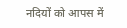नदियों को आपस में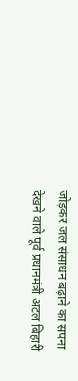जोड़कर जल संसाधन बढ़ाने का सपना देखने वाले पूर्व प्रधानमंत्री अटल बिहारी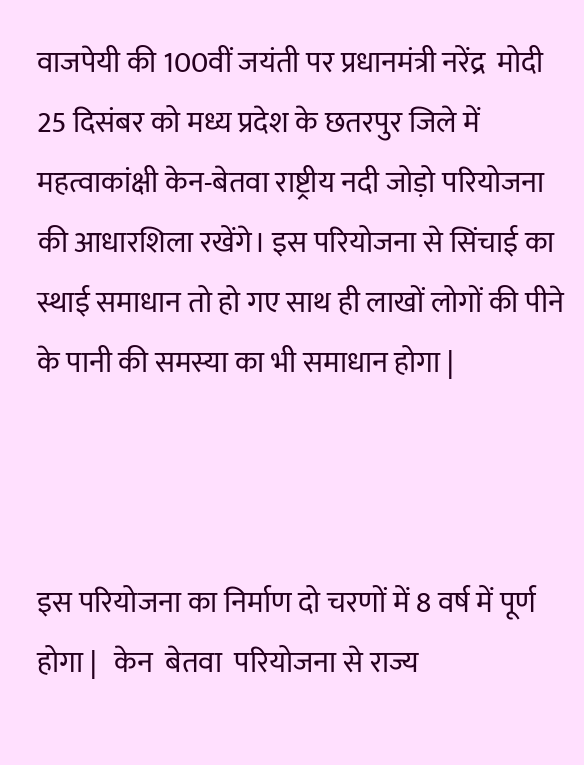वाजपेयी की 100वीं जयंती पर प्रधानमंत्री नरेंद्र  मोदी 25 दिसंबर को मध्य प्रदेश के छतरपुर जिले में महत्वाकांक्षी केन-बेतवा राष्ट्रीय नदी जोड़ो परियोजना की आधारशिला रखेंगे। इस परियोजना से सिंचाई का स्थाई समाधान तो हो गए साथ ही लाखों लोगों की पीने के पानी की समस्या का भी समाधान होगा |



इस परियोजना का निर्माण दो चरणों में 8 वर्ष में पूर्ण होगा |   केन  बेतवा  परियोजना से राज्य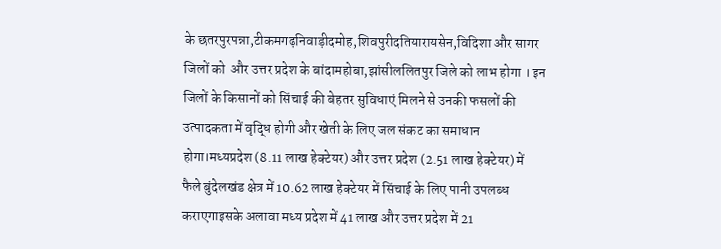के छतरपुरपन्ना,टीकमगढ़निवाड़ीदमोह,शिवपुरीदतियारायसेन,विदिशा और सागर जिलों को  और उत्तर प्रदेश के बांदामहोबा,झांसीललितपुर जिले को लाभ होगा । इन जिलों के किसानों को सिंचाई की बेहतर सुविधाएं मिलने से उनकी फसलों की उत्पादकता में वृद्धि होगी और खेती के लिए जल संकट का समाधान होगा।मध्यप्रदेश (8.11 लाख हेक्टेयर) और उत्तर प्रदेश (2.51 लाख हेक्टेयर) में फैले बुंदेलखंड क्षेत्र में 10.62 लाख हेक्टेयर में सिंचाई के लिए पानी उपलब्ध कराएगाइसके अलावा मध्य प्रदेश में 41 लाख और उत्तर प्रदेश में 21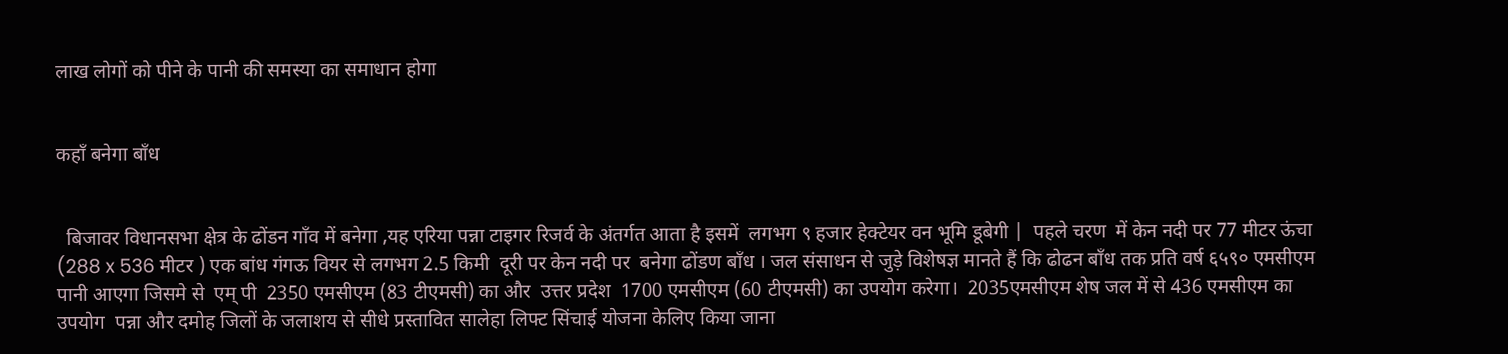लाख लोगों को पीने के पानी की समस्या का समाधान होगा


कहाँ बनेगा बाँध


  बिजावर विधानसभा क्षेत्र के ढोंडन गाँव में बनेगा ,यह एरिया पन्ना टाइगर रिजर्व के अंतर्गत आता है इसमें  लगभग ९ हजार हेक्टेयर वन भूमि डूबेगी |  पहले चरण  में केन नदी पर 77 मीटर ऊंचा (288 x 536 मीटर ) एक बांध गंगऊ वियर से लगभग 2.5 किमी  दूरी पर केन नदी पर  बनेगा ढोंडण बाँध । जल संसाधन से जुड़े विशेषज्ञ मानते हैं कि ढोढन बाँध तक प्रति वर्ष ६५९० एमसीएम पानी आएगा जिसमे से  एम् पी  2350 एमसीएम (83 टीएमसी) का और  उत्तर प्रदेश  1700 एमसीएम (60 टीएमसी) का उपयोग करेगा।  2035एमसीएम शेष जल में से 436 एमसीएम का उपयोग  पन्ना और दमोह जिलों के जलाशय से सीधे प्रस्तावित सालेहा लिफ्ट सिंचाई योजना केलिए किया जाना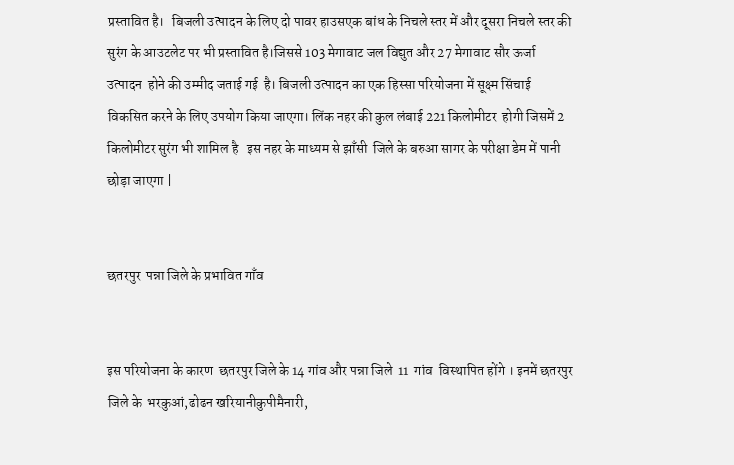प्रस्तावित है।   बिजली उत्पादन के लिए दो पावर हाउसएक बांध के निचले स्तर में और दूसरा निचले स्तर की सुरंग के आउटलेट पर भी प्रस्तावित है।जिससे 103 मेगावाट जल विद्युत और 27 मेगावाट सौर ऊर्जा उत्पादन  होने की उम्मीद जताई गई  है। बिजली उत्पादन का एक हिस्सा परियोजना में सूक्ष्म सिंचाई विकसित करने के लिए उपयोग किया जाएगा। लिंक नहर की कुल लंबाई 221 किलोमीटर  होगी जिसमें 2 किलोमीटर सुरंग भी शामिल है   इस नहर के माध्यम से झाँसी  जिले के बरुआ सागर के परीक्षा डेम में पानी छोड़ा जाएगा |


छतरपुर  पन्ना जिले के प्रभावित गाँव


इस परियोजना के कारण  छतरपुर जिले के 14 गांव और पन्ना जिले  11  गांव  विस्थापित होंगे । इनमें छतरपुर जिले के  भरकुआं,ढोढन खरियानीकुपीमैनारी,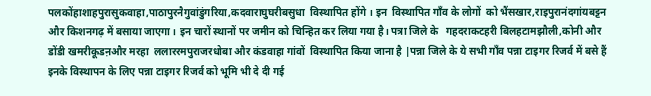पलकोंहाशाहपुरासुकवाहा,पाठापुरनैगुवांडुंगरिया,कदवाराघुघरीबसुधा  विस्थापित होंगे । इन  विस्थापित गाँव के लोगों  को भैंसखार,राइपुरानंदगांयबट्टन और किशनगढ़ में बसाया जाएगा। इन चारों स्थानों पर जमीन को चिन्हित कर लिया गया है। पत्रा जिले के   गहदराकटहरी बिलहटामझौली,कोनी और डोंडी खमरीकूडऩऔर मरहा  ललाररमपुराजरधोबा और कंडवाहा गांवों  विस्थापित किया जाना है |पन्ना जिले के ये सभी गाँव पन्ना टाइगर रिजर्व में बसे हैं इनके विस्थापन के लिए पन्ना टाइगर रिजर्व को भूमि भी दे दी गई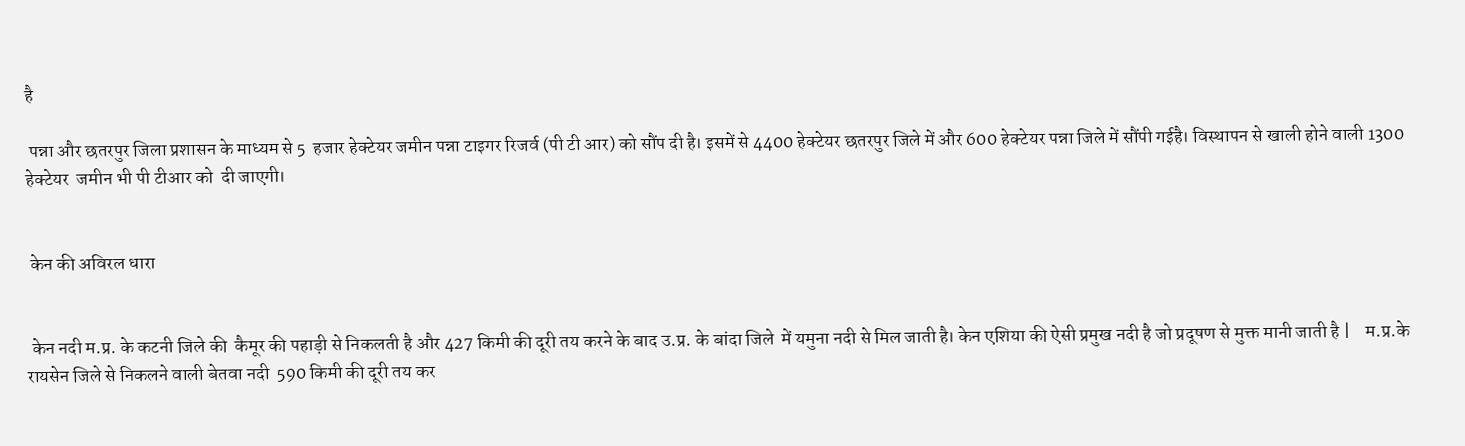है

 पन्ना और छतरपुर जिला प्रशासन के माध्यम से 5  हजार हेक्टेयर जमीन पन्ना टाइगर रिजर्व (पी टी आर) को सौंप दी है। इसमें से 4400 हेक्टेयर छतरपुर जिले में और 600 हेक्टेयर पन्ना जिले में सौंपी गईहै। विस्थापन से खाली होने वाली 1300 हेक्टेयर  जमीन भी पी टीआर को  दी जाएगी।


 केन की अविरल धारा


 केन नदी म.प्र. के कटनी जिले की  कैमूर की पहाड़ी से निकलती है और 427 किमी की दूरी तय करने के बाद उ.प्र. के बांदा जिले  में यमुना नदी से मिल जाती है। केन एशिया की ऐसी प्रमुख नदी है जो प्रदूषण से मुक्त मानी जाती है |    म.प्र.के  रायसेन जिले से निकलने वाली बेतवा नदी  590 किमी की दूरी तय कर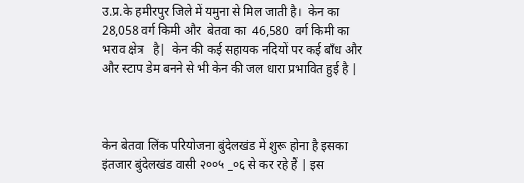उ.प्र.के हमीरपुर जिले में यमुना से मिल जाती है।  केन का 28,058 वर्ग किमी और  बेतवा का  46,580  वर्ग किमी का भराव क्षेत्र   है|  केन की कई सहायक नदियों पर कई बाँध और और स्टाप डेम बनने से भी केन की जल धारा प्रभावित हुई है |



केन बेतवा लिंक परियोजना बुंदेलखंड में शुरू होना है इसका इंतजार बुंदेलखंड वासी २००५ _०६ से कर रहे हैं | इस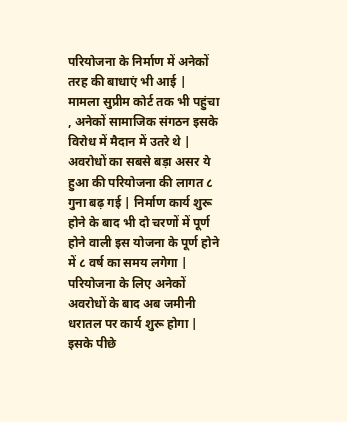परियोजना के निर्माण में अनेकों तरह की बाधाएं भी आई | मामला सुप्रीम कोर्ट तक भी पहुंचा , अनेकों सामाजिक संगठन इसके विरोध में मैदान में उतरे थे | अवरोधों का सबसे बड़ा असर ये हुआ की परियोजना की लागत ८ गुना बढ़ गई | निर्माण कार्य शुरू होने के बाद भी दो चरणों में पूर्ण होने वाली इस योजना के पूर्ण होने में ८ वर्ष का समय लगेगा | परियोजना के लिए अनेकों अवरोधों के बाद अब जमीनी धरातल पर कार्य शुरू होगा | इसके पीछे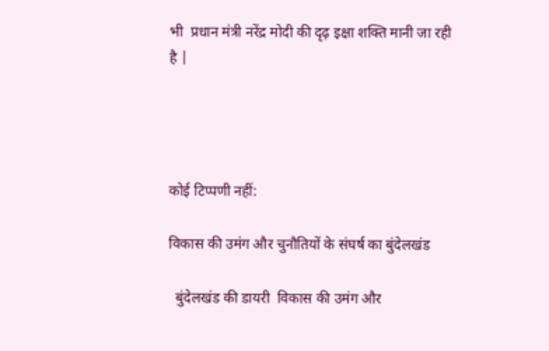भी  प्रधान मंत्री नरेंद्र मोदी की दृढ़ इक्षा शक्ति मानी जा रही है |




कोई टिप्पणी नहीं:

विकास की उमंग और चुनौतियों के संघर्ष का बुंदेलखंड

  बुंदेलखंड की डायरी  विकास की उमंग और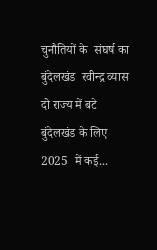चुनौतियों के  संघर्ष का  बुंदेलखंड  रवीन्द्र व्यास  दो राज्य में बटे बुंदेलखंड के लिए    2025  में कई...